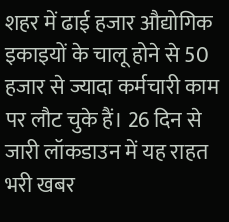शहर में ढाई हजार औद्योगिक इकाइयों के चालू होने से 50 हजार से ज्यादा कर्मचारी काम पर लौट चुके हैं। 26 दिन से जारी लॉकडाउन में यह राहत भरी खबर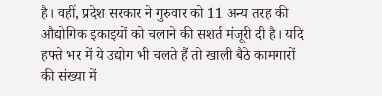है। वहीं, प्रदेश सरकार ने गुरुवार को 11 अन्य तरह की औद्योगिक इकाइयों को चलाने की सशर्त मंजूरी दी है। यदि हफ्ते भर में ये उद्योग भी चलते हैं तो खाली बैठे कामगारों की संख्या में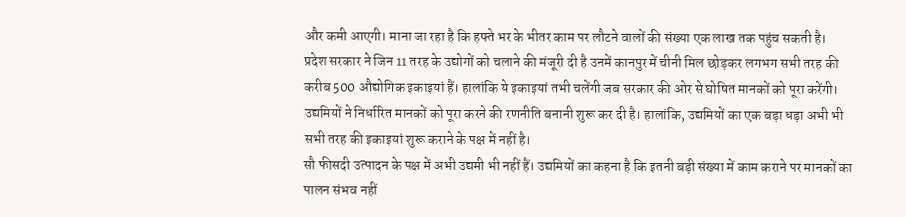और कमी आएगी। माना जा रहा है कि हफ्ते भर के भीतर काम पर लौटने वालों की संख्या एक लाख तक पहुंच सकती है।
प्रदेश सरकार ने जिन 11 तरह के उद्योगों को चलाने की मंजूरी दी है उनमें कानपुर में चीनी मिल छोड़कर लगभग सभी तरह की करीब 500 औद्योगिक इकाइयां हैं। हालांकि ये इकाइयां तभी चलेंगी जब सरकार की ओर से घोषित मानकों को पूरा करेंगी। उद्यमियों ने निर्धारित मानकों को पूरा करने की रणनीति बनानी शुरू कर दी है। हालांकि, उद्यमियों का एक बड़ा धड़ा अभी भी सभी तरह की इकाइयां शुरू कराने के पक्ष में नहीं है।
सौ फीसदी उत्पादन के पक्ष में अभी उद्यमी भी नहीं हैं। उद्यमियों का कहना है कि इतनी बड़ी संख्या में काम कराने पर मानकों का पालन संभव नहीं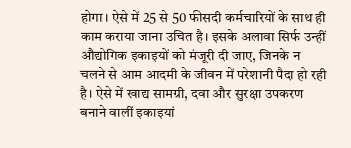होगा। ऐसे में 25 से 50 फीसदी कर्मचारियों के साथ ही काम कराया जाना उचित है। इसके अलावा सिर्फ उन्हीं औद्योगिक इकाइयों को मंजूरी दी जाए, जिनके न चलने से आम आदमी के जीवन में परेशानी पैदा हो रही है। ऐसे में खाद्य सामग्री, दवा और सुरक्षा उपकरण बनाने वालीं इकाइयां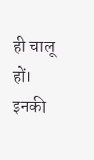ही चालू हों। इनकी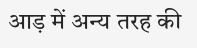आड़ में अन्य तरह की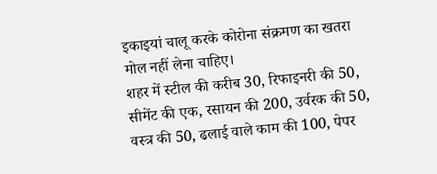इकाइयां चालू करके कोरोना संक्रमण का खतरा मोल नहीं लेना चाहिए।
शहर में स्टील की करीब 30, रिफाइनरी की 50, सीमेंट की एक, रसायन की 200, उर्वरक की 50, वस्त्र की 50, ढलाई वाले काम की 100, पेपर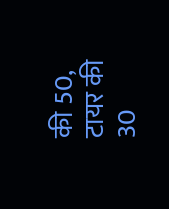की 50, टायर की 30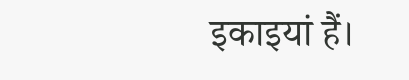इकाइयां हैं।